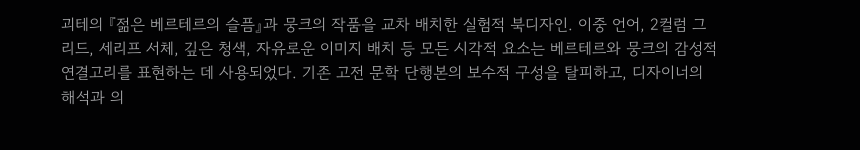괴테의 『젊은 베르테르의 슬픔』과 뭉크의 작품을 교차 배치한 실험적 북디자인. 이중 언어, 2컬럼 그리드, 세리프 서체, 깊은 청색, 자유로운 이미지 배치 등 모든 시각적 요소는 베르테르와 뭉크의 감성적 연결고리를 표현하는 데 사용되었다. 기존 고전 문학 단행본의 보수적 구성을 탈피하고, 디자이너의 해석과 의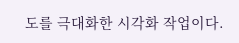도를 극대화한 시각화 작업이다.